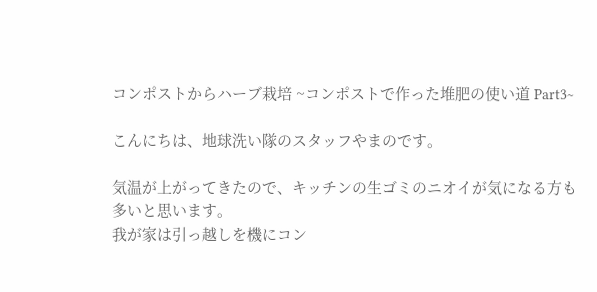コンポストからハーブ栽培 ~コンポストで作った堆肥の使い道 Part3~

こんにちは、地球洗い隊のスタッフやまのです。

気温が上がってきたので、キッチンの生ゴミのニオイが気になる方も多いと思います。
我が家は引っ越しを機にコン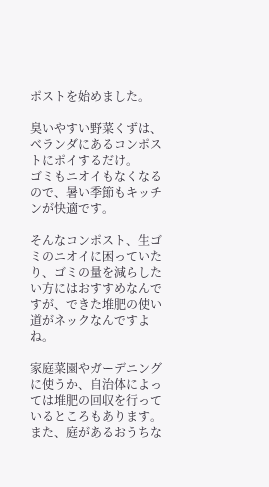ポストを始めました。

臭いやすい野菜くずは、ベランダにあるコンポストにポイするだけ。
ゴミもニオイもなくなるので、暑い季節もキッチンが快適です。

そんなコンポスト、生ゴミのニオイに困っていたり、ゴミの量を減らしたい方にはおすすめなんですが、できた堆肥の使い道がネックなんですよね。

家庭菜園やガーデニングに使うか、自治体によっては堆肥の回収を行っているところもあります。
また、庭があるおうちな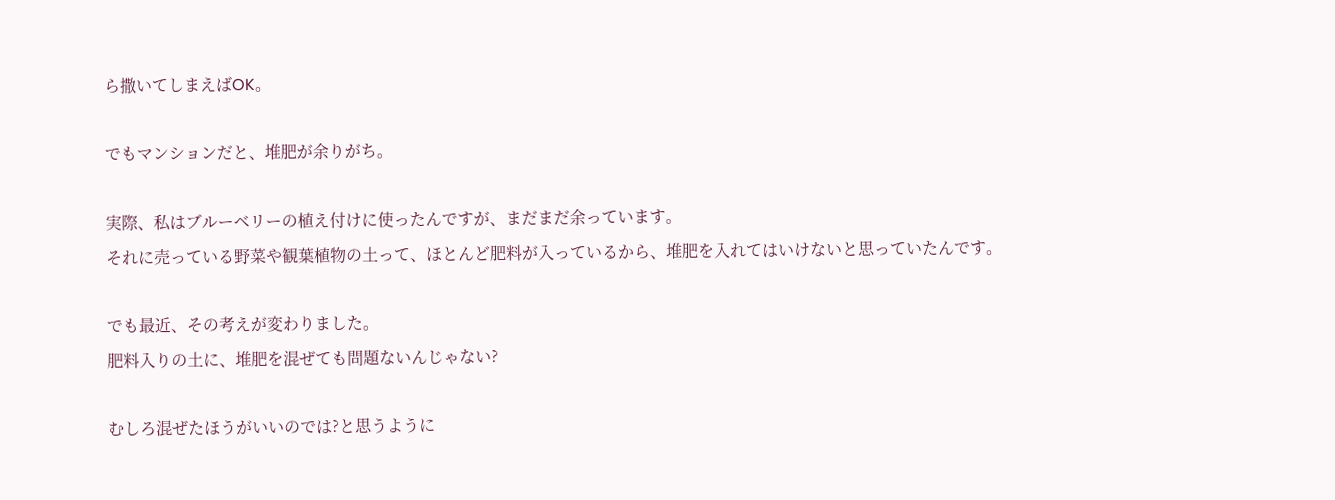ら撒いてしまえばOK。

でもマンションだと、堆肥が余りがち。

実際、私はブルーベリーの植え付けに使ったんですが、まだまだ余っています。
それに売っている野菜や観葉植物の土って、ほとんど肥料が入っているから、堆肥を入れてはいけないと思っていたんです。

でも最近、その考えが変わりました。
肥料入りの土に、堆肥を混ぜても問題ないんじゃない?

むしろ混ぜたほうがいいのでは?と思うように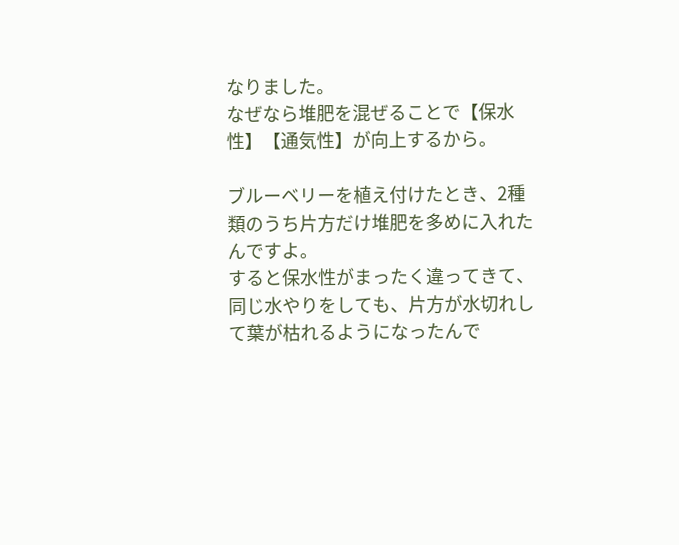なりました。
なぜなら堆肥を混ぜることで【保水性】【通気性】が向上するから。

ブルーベリーを植え付けたとき、2種類のうち片方だけ堆肥を多めに入れたんですよ。
すると保水性がまったく違ってきて、同じ水やりをしても、片方が水切れして葉が枯れるようになったんで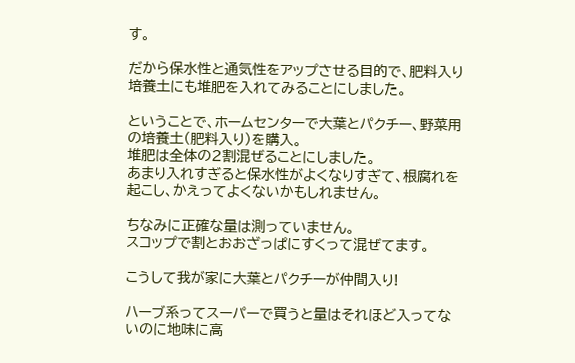す。

だから保水性と通気性をアップさせる目的で、肥料入り培養土にも堆肥を入れてみることにしました。

ということで、ホームセンターで大葉とパクチー、野菜用の培養土(肥料入り)を購入。
堆肥は全体の2割混ぜることにしました。
あまり入れすぎると保水性がよくなりすぎて、根腐れを起こし、かえってよくないかもしれません。

ちなみに正確な量は測っていません。
スコップで割とおおざっぱにすくって混ぜてます。

こうして我が家に大葉とパクチーが仲間入り!

ハーブ系ってスーパーで買うと量はそれほど入ってないのに地味に高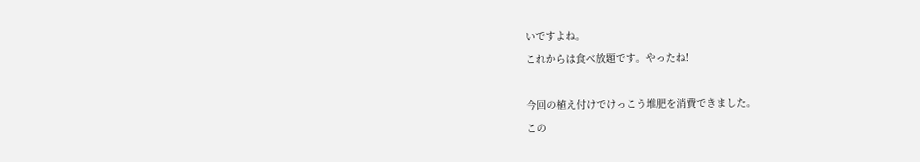いですよね。
これからは食べ放題です。やったね!

今回の植え付けでけっこう堆肥を消費できました。
この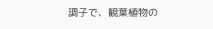調子で、観葉植物の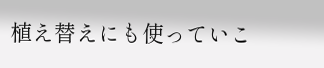植え替えにも使っていこ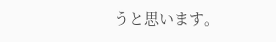うと思います。